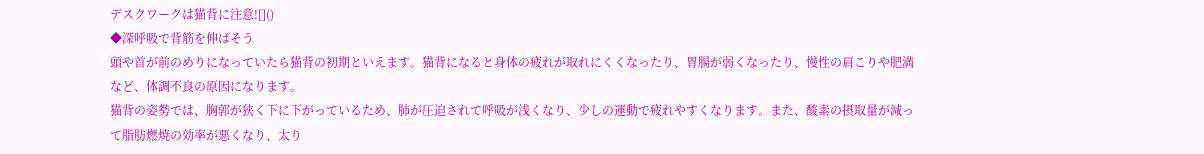デスクワークは猫背に注意![]()
◆深呼吸で背筋を伸ばそう
頭や首が前のめりになっていたら猫背の初期といえます。猫背になると身体の疲れが取れにくくなったり、胃腸が弱くなったり、慢性の肩こりや肥満など、体調不良の原因になります。
猫背の姿勢では、胸郭が狭く下に下がっているため、肺が圧迫されて呼吸が浅くなり、少しの運動で疲れやすくなります。また、酸素の摂取量が減って脂肪燃焼の効率が悪くなり、太り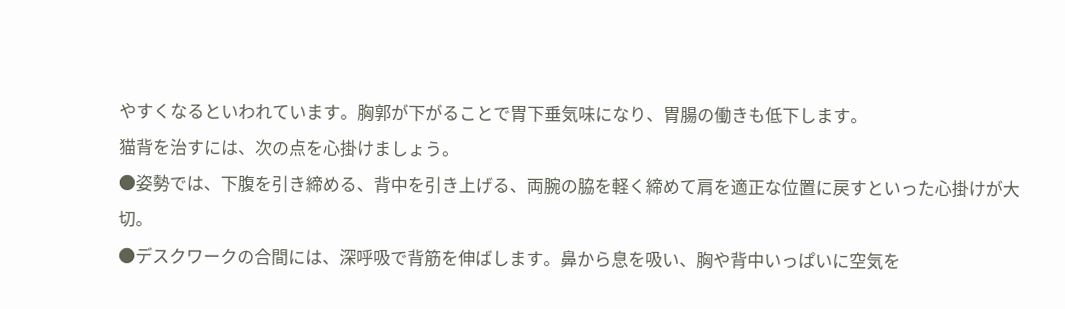やすくなるといわれています。胸郭が下がることで胃下垂気味になり、胃腸の働きも低下します。
猫背を治すには、次の点を心掛けましょう。
●姿勢では、下腹を引き締める、背中を引き上げる、両腕の脇を軽く締めて肩を適正な位置に戻すといった心掛けが大切。
●デスクワークの合間には、深呼吸で背筋を伸ばします。鼻から息を吸い、胸や背中いっぱいに空気を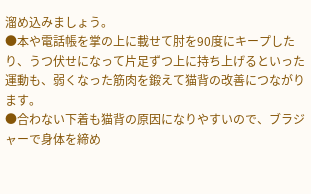溜め込みましょう。
●本や電話帳を掌の上に載せて肘を90度にキープしたり、うつ伏せになって片足ずつ上に持ち上げるといった運動も、弱くなった筋肉を鍛えて猫背の改善につながります。
●合わない下着も猫背の原因になりやすいので、ブラジャーで身体を締め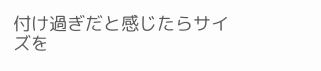付け過ぎだと感じたらサイズを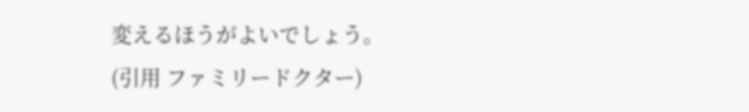変えるほうがよいでしょう。
(引用 ファミリードクター)